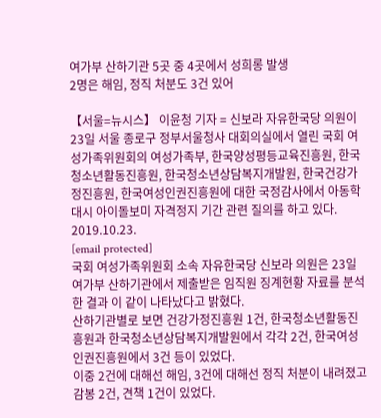여가부 산하기관 5곳 중 4곳에서 성희롱 발생
2명은 해임, 정직 처분도 3건 있어

【서울=뉴시스】 이윤청 기자 = 신보라 자유한국당 의원이 23일 서울 종로구 정부서울청사 대회의실에서 열린 국회 여성가족위원회의 여성가족부, 한국양성평등교육진흥원, 한국청소년활동진흥원, 한국청소년상담복지개발원, 한국건강가정진흥원, 한국여성인권진흥원에 대한 국정감사에서 아동학대시 아이돌보미 자격정지 기간 관련 질의를 하고 있다. 2019.10.23.
[email protected]
국회 여성가족위원회 소속 자유한국당 신보라 의원은 23일 여가부 산하기관에서 제출받은 임직원 징계현황 자료를 분석한 결과 이 같이 나타났다고 밝혔다.
산하기관별로 보면 건강가정진흥원 1건, 한국청소년활동진흥원과 한국청소년상담복지개발원에서 각각 2건, 한국여성인권진흥원에서 3건 등이 있었다.
이중 2건에 대해선 해임, 3건에 대해선 정직 처분이 내려졌고 감봉 2건, 견책 1건이 있었다.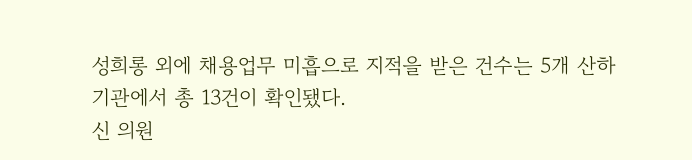성희롱 외에 채용업무 미흡으로 지적을 받은 건수는 5개 산하기관에서 총 13건이 확인됐다.
신 의원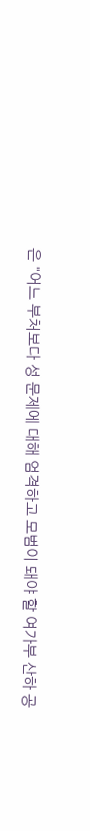은 "어느 부처보다 성 문제에 대해 엄격하고 모범이 돼야 할 여가부 산하 공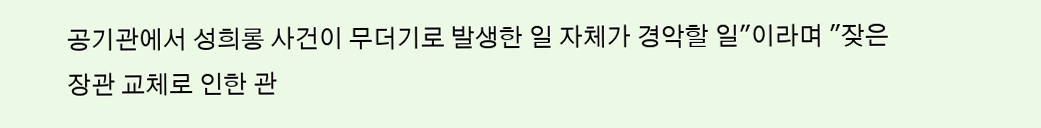공기관에서 성희롱 사건이 무더기로 발생한 일 자체가 경악할 일"이라며 "잦은 장관 교체로 인한 관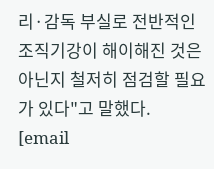리·감독 부실로 전반적인 조직기강이 해이해진 것은 아닌지 철저히 점검할 필요가 있다"고 말했다.
[email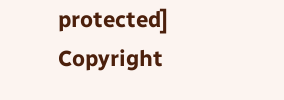protected]
Copyright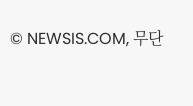© NEWSIS.COM, 무단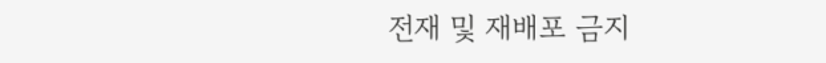전재 및 재배포 금지